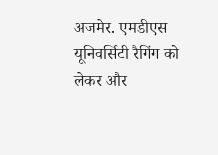अजमेर. एमडीएस यूनिवर्सिटी रैगिंग को लेकर और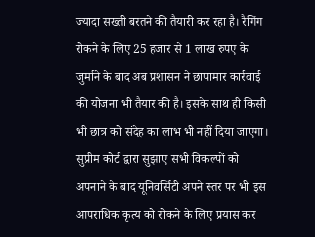ज्यादा सख्ती बरतने की तैयारी कर रहा है। रैगिंग रोकने के लिए 25 हजार से 1 लाख रुपए के जुर्माने के बाद अब प्रशासन ने छापामार कार्रवाई की योजना भी तैयार की है। इसके साथ ही किसी भी छात्र को संदेह का लाभ भी नहीं दिया जाएगा।
सुप्रीम कोर्ट द्वारा सुझाए सभी विकल्पों को अपनाने के बाद यूनिवर्सिटी अपने स्तर पर भी इस आपराधिक कृत्य को रोकने के लिए प्रयास कर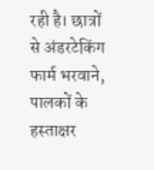रही है। छात्रों से अंडरटेकिंग फार्म भरवाने, पालकों के हस्ताक्षर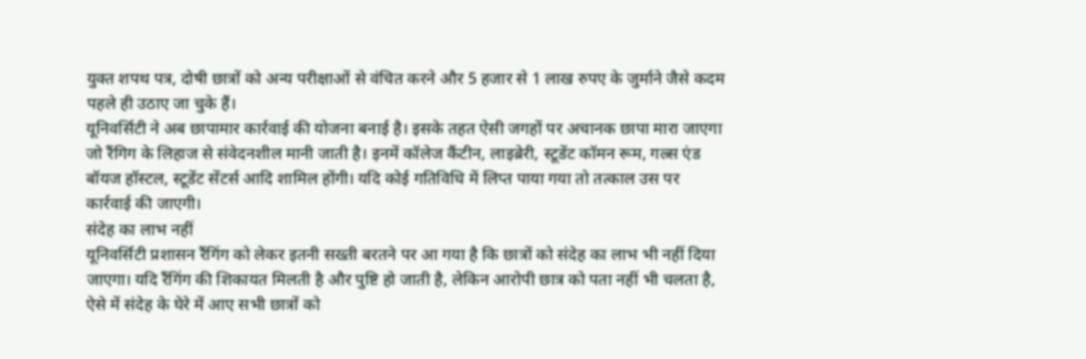युक्त शपथ पत्र, दोषी छात्रों को अन्य परीक्षाओं से वंचित करने और 5 हजार से 1 लाख रुपए के जुर्माने जैसे कदम पहले ही उठाए जा चुके हैं।
यूनिवर्सिटी ने अब छापामार कार्रवाई की योजना बनाई है। इसके तहत ऐसी जगहों पर अचानक छापा मारा जाएगा जो रैंगिग के लिहाज से संवेदनशील मानी जाती है। इनमें कॉलेज कैंटीन, लाइब्रेरी, स्टूडेंट कॉमन रूम, गल्र्स एंड बॉयज हॉस्टल, स्टूडेंट सेंटर्स आदि शामिल होंगी। यदि कोई गतिविधि में लिप्त पाया गया तो तत्काल उस पर कार्रवाई की जाएगी।
संदेह का लाभ नहीं
यूनिवर्सिटी प्रशासन रैंगिंग को लेकर इतनी सख्ती बरतने पर आ गया है कि छात्रों को संदेह का लाभ भी नहीं दिया जाएगा। यदि रैंगिंग की शिकायत मिलती है और पुष्टि हो जाती है, लेकिन आरोपी छात्र को पता नहीं भी चलता है, ऐसे में संदेह के घेरे में आए सभी छात्रों को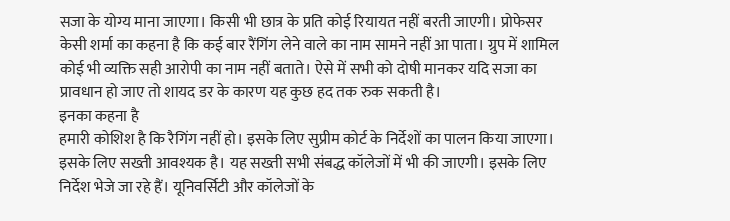सजा के योग्य माना जाएगा। किसी भी छात्र के प्रति कोई रियायत नहीं बरती जाएगी। प्रोफेसर केसी शर्मा का कहना है कि कई बार रैंगिंग लेने वाले का नाम सामने नहीं आ पाता। ग्रुप में शामिल कोई भी व्यक्ति सही आरोपी का नाम नहीं बताते। ऐसे में सभी को दोषी मानकर यदि सजा का प्रावधान हो जाए तो शायद डर के कारण यह कुछ हद तक रुक सकती है।
इनका कहना है
हमारी कोशिश है कि रैगिंग नहीं हो। इसके लिए सुप्रीम कोर्ट के निर्देशों का पालन किया जाएगा। इसके लिए सख्ती आवश्यक है। यह सख्ती सभी संबद्ध कॉलेजों में भी की जाएगी। इसके लिए निर्देश भेजे जा रहे हैं। यूनिवर्सिटी और कॉलेजों के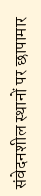संवेदनशील स्थानों पर छापामार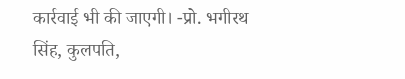कार्रवाई भी की जाएगी। -प्रो. भगीरथ सिंह, कुलपति,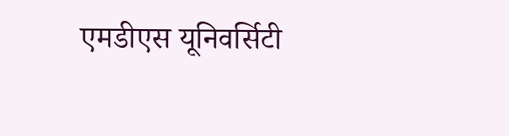एमडीएस यूनिवर्सिटी